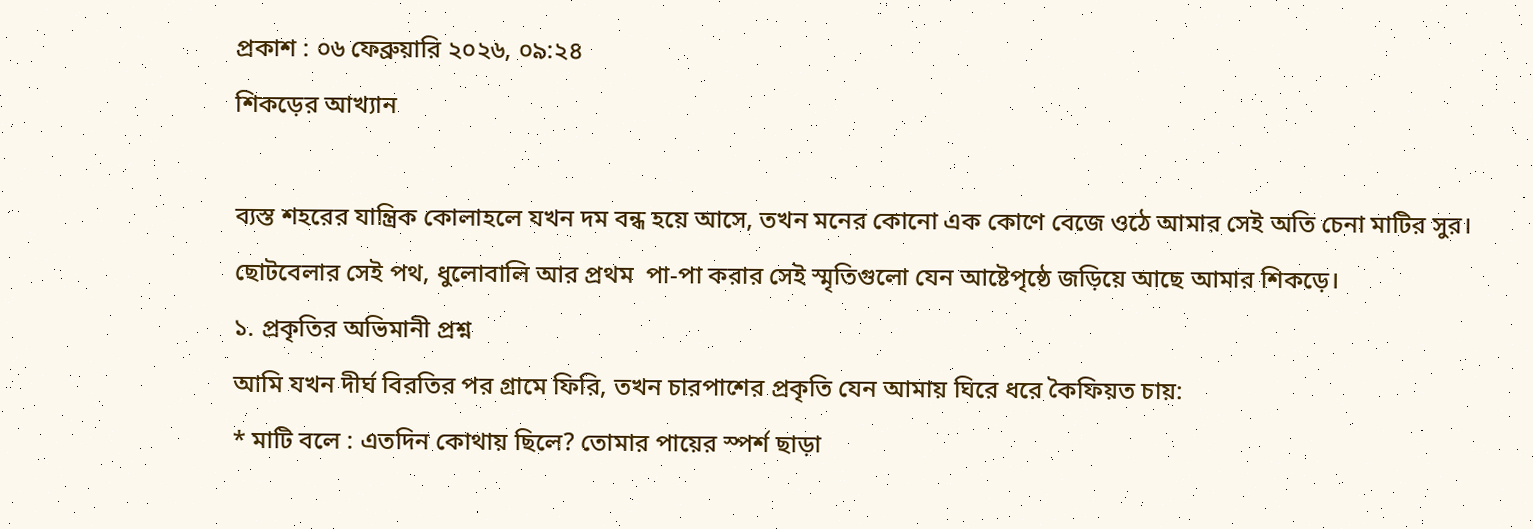প্রকাশ : ০৬ ফেব্রুয়ারি ২০২৬, ০৯:২৪
শিকড়ের আখ্যান

ব্যস্ত শহরের যান্ত্রিক কোলাহলে যখন দম বন্ধ হয়ে আসে, তখন মনের কোনো এক কোণে বেজে ওঠে আমার সেই অতি চেনা মাটির সুর। ছোটবেলার সেই পথ, ধুলোবালি আর প্রথম  পা-পা করার সেই স্মৃতিগুলো যেন আষ্টেপৃষ্ঠে জড়িয়ে আছে আমার শিকড়ে।
১. প্রকৃতির অভিমানী প্রশ্ন
আমি যখন দীর্ঘ বিরতির পর গ্রামে ফিরি, তখন চারপাশের প্রকৃতি যেন আমায় ঘিরে ধরে কৈফিয়ত চায়:
* মাটি বলে : এতদিন কোথায় ছিলে? তোমার পায়ের স্পর্শ ছাড়া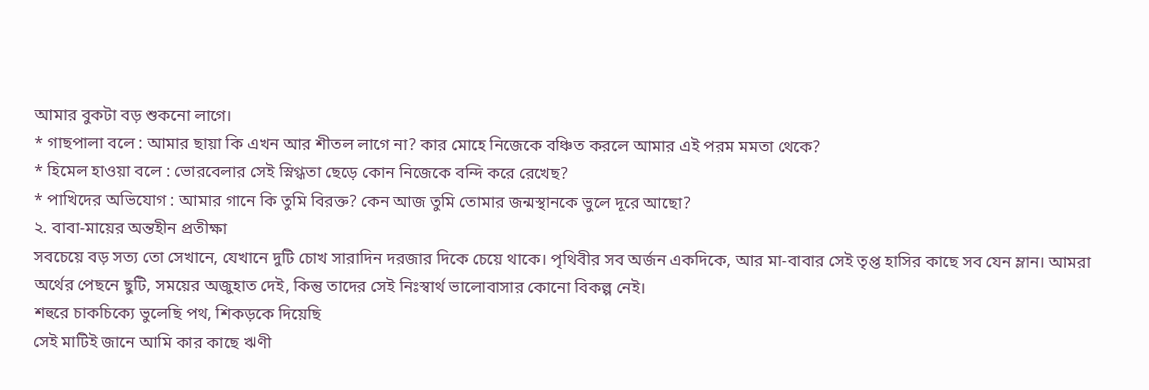আমার বুকটা বড় শুকনো লাগে।
* গাছপালা বলে : আমার ছায়া কি এখন আর শীতল লাগে না? কার মোহে নিজেকে বঞ্চিত করলে আমার এই পরম মমতা থেকে?
* হিমেল হাওয়া বলে : ভোরবেলার সেই স্নিগ্ধতা ছেড়ে কোন নিজেকে বন্দি করে রেখেছ?
* পাখিদের অভিযোগ : আমার গানে কি তুমি বিরক্ত? কেন আজ তুমি তোমার জন্মস্থানকে ভুলে দূরে আছো?
২. বাবা-মায়ের অন্তহীন প্রতীক্ষা
সবচেয়ে বড় সত্য তো সেখানে, যেখানে দুটি চোখ সারাদিন দরজার দিকে চেয়ে থাকে। পৃথিবীর সব অর্জন একদিকে, আর মা-বাবার সেই তৃপ্ত হাসির কাছে সব যেন ম্লান। আমরা অর্থের পেছনে ছুটি, সময়ের অজুহাত দেই, কিন্তু তাদের সেই নিঃস্বার্থ ভালোবাসার কোনো বিকল্প নেই।
শহুরে চাকচিক্যে ভুলেছি পথ, শিকড়কে দিয়েছি
সেই মাটিই জানে আমি কার কাছে ঋণী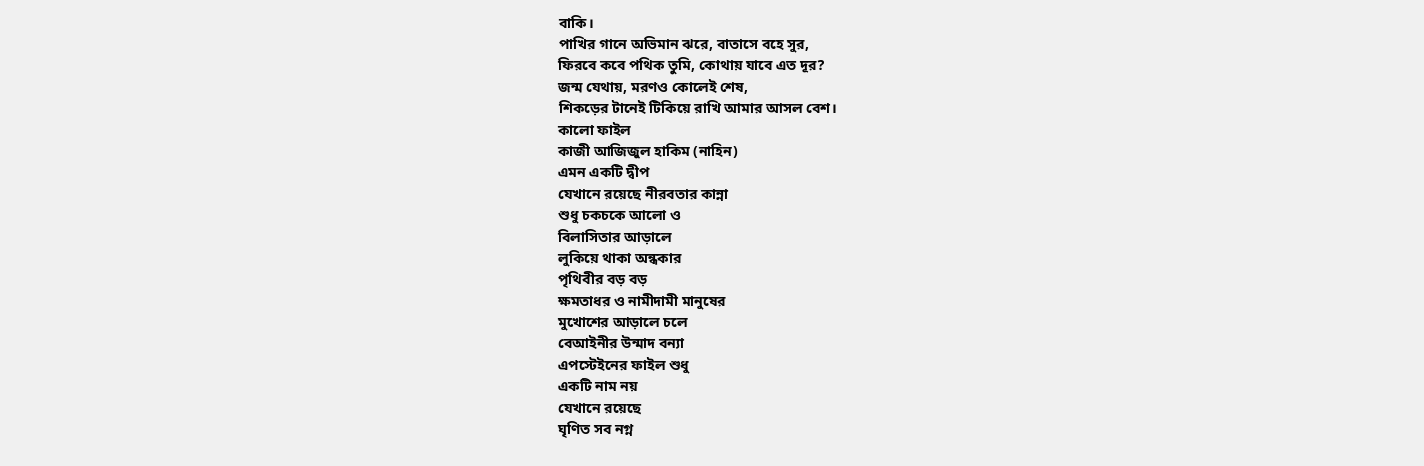বাকি।
পাখির গানে অভিমান ঝরে, বাতাসে বহে সুর,
ফিরবে কবে পথিক তুমি, কোথায় যাবে এত দূর?
জন্ম যেথায়, মরণও কোলেই শেষ,
শিকড়ের টানেই টিকিয়ে রাখি আমার আসল বেশ।
কালো ফাইল
কাজী আজিজুল হাকিম (নাহিন)
এমন একটি দ্বীপ
যেখানে রয়েছে নীরবতার কান্না
শুধু চকচকে আলো ও
বিলাসিতার আড়ালে
লুকিয়ে থাকা অন্ধকার
পৃথিবীর বড় বড়
ক্ষমতাধর ও নামীদামী মানুষের
মুখোশের আড়ালে চলে
বেআইনীর উন্মাদ বন্যা
এপস্টেইনের ফাইল শুধু
একটি নাম নয়
যেখানে রয়েছে
ঘৃণিত সব নগ্ন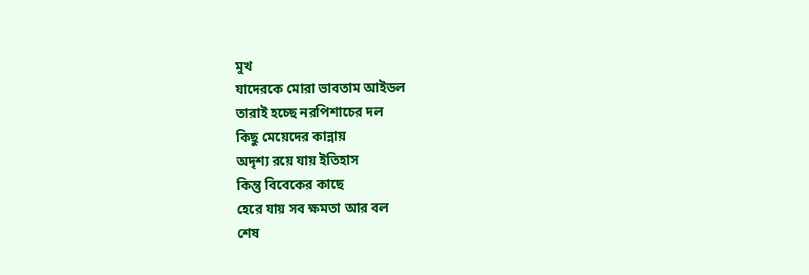মুখ
যাদেরকে মোরা ভাবতাম আইডল
তারাই হচ্ছে নরপিশাচের দল
কিছু মেয়েদের কান্নায়
অদৃশ্য রয়ে যায় ইতিহাস
কিন্তু বিবেকের কাছে
হেরে যায় সব ক্ষমতা আর বল
শেষ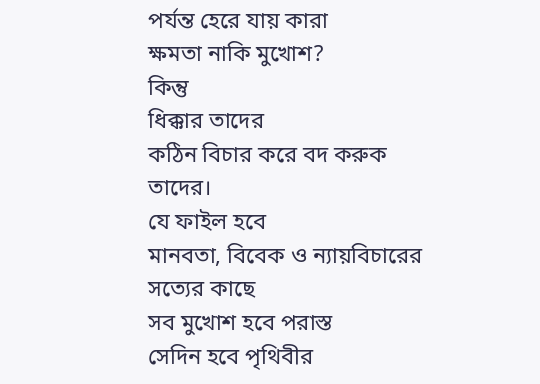পর্যন্ত হেরে যায় কারা
ক্ষমতা নাকি মুখোশ?
কিন্তু
ধিক্কার তাদের
কঠিন বিচার করে বদ করুক
তাদের।
যে ফাইল হবে
মানবতা, বিবেক ও ন্যায়বিচারের
সত্যের কাছে
সব মুখোশ হবে পরাস্ত
সেদিন হবে পৃথিবীর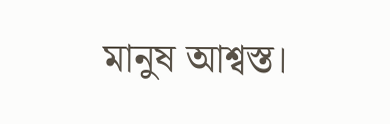মানুষ আশ্বস্ত।